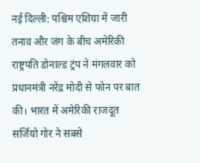नई दिल्ली: पश्चिम एशिया में जारी तनाव और जंग के बीच अमेरिकी राष्ट्रपति डोनाल्ड ट्रंप ने मंगलवार को प्रधानमंत्री नरेंद्र मोदी से फोन पर बात की। भारत में अमेरिकी राजदूत सर्जियो गोर ने सबसे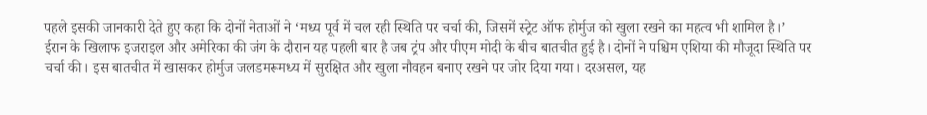पहले इसकी जानकारी देते हुए कहा कि दोनों नेताओं ने ‘मध्य पूर्व में चल रही स्थिति पर चर्चा की, जिसमें स्ट्रेट ऑफ होर्मुज को खुला रखने का महत्व भी शामिल है।’
ईरान के खिलाफ इजराइल और अमेरिका की जंग के दौरान यह पहली बार है जब ट्रंप और पीएम मोदी के बीच बातचीत हुई है। दोनों ने पश्चिम एशिया की मौजूदा स्थिति पर चर्चा की। इस बातचीत में खासकर होर्मुज जलडमरूमध्य में सुरक्षित और खुला नौवहन बनाए रखने पर जोर दिया गया। दरअसल, यह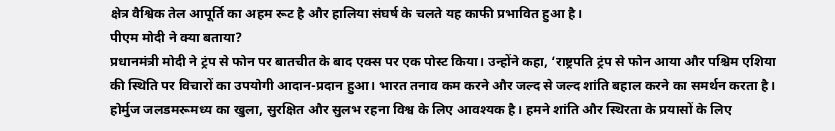क्षेत्र वैश्विक तेल आपूर्ति का अहम रूट है और हालिया संघर्ष के चलते यह काफी प्रभावित हुआ है।
पीएम मोदी ने क्या बताया?
प्रधानमंत्री मोदी ने ट्रंप से फोन पर बातचीत के बाद एक्स पर एक पोस्ट किया। उन्होंने कहा, ‘राष्ट्रपति ट्रंप से फोन आया और पश्चिम एशिया की स्थिति पर विचारों का उपयोगी आदान-प्रदान हुआ। भारत तनाव कम करने और जल्द से जल्द शांति बहाल करने का समर्थन करता है। होर्मुज जलडमरूमध्य का खुला, सुरक्षित और सुलभ रहना विश्व के लिए आवश्यक है। हमने शांति और स्थिरता के प्रयासों के लिए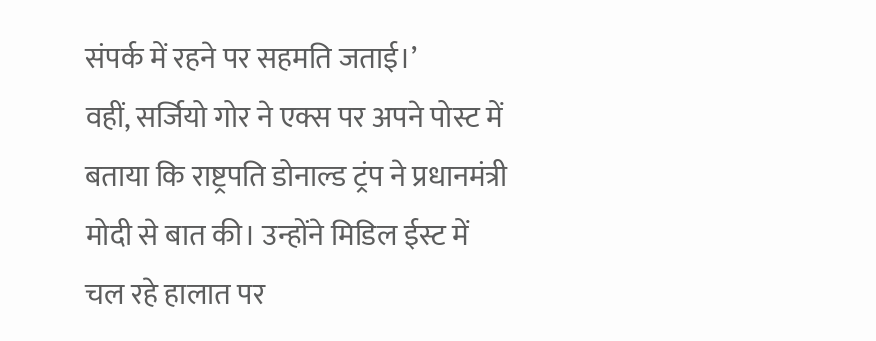संपर्क में रहने पर सहमति जताई।’
वहीं, सर्जियो गोर ने एक्स पर अपने पोस्ट में बताया कि राष्ट्रपति डोनाल्ड ट्रंप ने प्रधानमंत्री मोदी से बात की। उन्होंने मिडिल ईस्ट में चल रहे हालात पर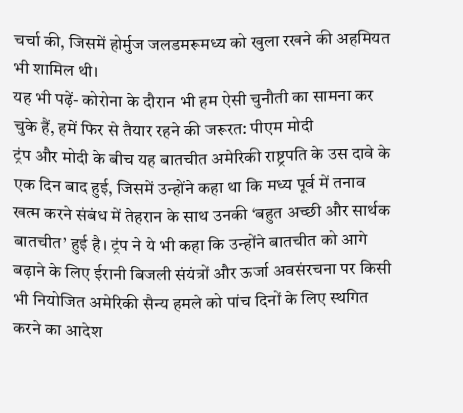चर्चा की, जिसमें होर्मुज जलडमरूमध्य को खुला रखने की अहमियत भी शामिल थी।
यह भी पढ़ें- कोरोना के दौरान भी हम ऐसी चुनौती का सामना कर चुके हैं, हमें फिर से तैयार रहने की जरूरत: पीएम मोदी
ट्रंप और मोदी के बीच यह बातचीत अमेरिकी राष्ट्रपति के उस दावे के एक दिन बाद हुई, जिसमें उन्होंने कहा था कि मध्य पूर्व में तनाव खत्म करने संबंध में तेहरान के साथ उनकी ‘बहुत अच्छी और सार्थक बातचीत’ हुई है। ट्रंप ने ये भी कहा कि उन्होंने बातचीत को आगे बढ़ाने के लिए ईरानी बिजली संयंत्रों और ऊर्जा अवसंरचना पर किसी भी नियोजित अमेरिकी सैन्य हमले को पांच दिनों के लिए स्थगित करने का आदेश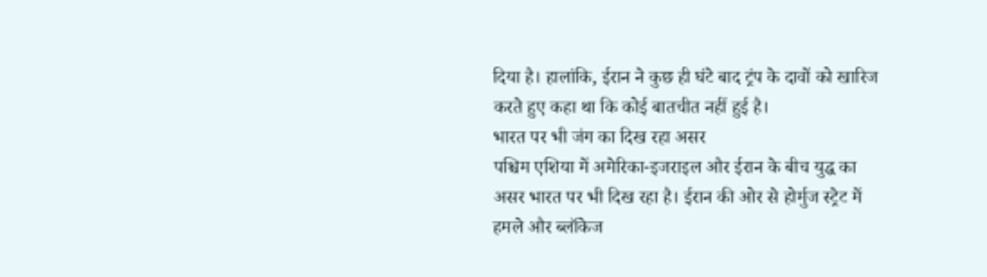दिया है। हालांकि, ईरान ने कुछ ही घंटे बाद ट्रंप के दावों को खारिज करते हुए कहा था कि कोई बातचीत नहीं हुई है।
भारत पर भी जंग का दिख रहा असर
पश्चिम एशिया में अमेरिका-इजराइल और ईरान के बीच युद्ध का असर भारत पर भी दिख रहा है। ईरान की ओर से होर्मुज स्ट्रेट में हमले और ब्लॉकेज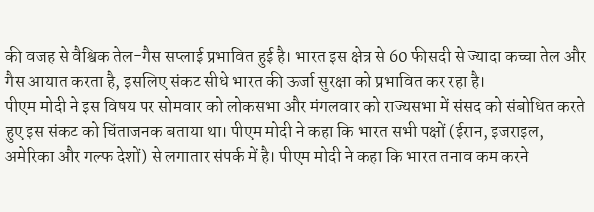की वजह से वैश्विक तेल-गैस सप्लाई प्रभावित हुई है। भारत इस क्षेत्र से 60 फीसदी से ज्यादा कच्चा तेल और गैस आयात करता है, इसलिए संकट सीधे भारत की ऊर्जा सुरक्षा को प्रभावित कर रहा है।
पीएम मोदी ने इस विषय पर सोमवार को लोकसभा और मंगलवार को राज्यसभा में संसद को संबोधित करते हुए इस संकट को चिंताजनक बताया था। पीएम मोदी ने कहा कि भारत सभी पक्षों (ईरान, इजराइल, अमेरिका और गल्फ देशों) से लगातार संपर्क में है। पीएम मोदी ने कहा कि भारत तनाव कम करने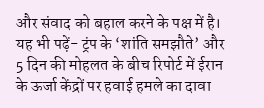और संवाद को बहाल करने के पक्ष में है।
यह भी पढ़ें- ट्रंप के ‘शांति समझौते’ और 5 दिन की मोहलत के बीच रिपोर्ट में ईरान के ऊर्जा केंद्रों पर हवाई हमले का दावा